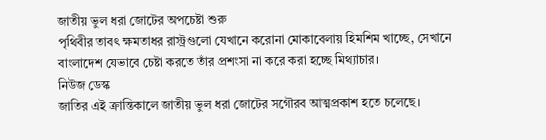জাতীয় ভুল ধরা জোটের অপচেষ্টা শুরু
পৃথিবীর তাবৎ ক্ষমতাধর রাস্ট্রগুলো যেখানে করোনা মোকাবেলায় হিমশিম খাচ্ছে, সেখানে বাংলাদেশ যেভাবে চেষ্টা করতে তাঁর প্রশংসা না করে করা হচ্ছে মিথ্যাচার।
নিউজ ডেস্ক
জাতির এই ক্রান্তিকালে জাতীয় ভুল ধরা জোটের সগৌরব আত্মপ্রকাশ হতে চলেছে।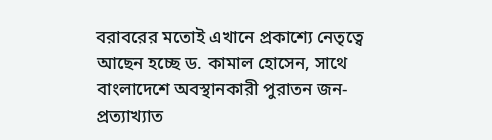বরাবরের মতোই এখানে প্রকাশ্যে নেতৃত্বে আছেন হচ্ছে ড. কামাল হোসেন, সাথে বাংলাদেশে অবস্থানকারী পুরাতন জন-প্রত্যাখ্যাত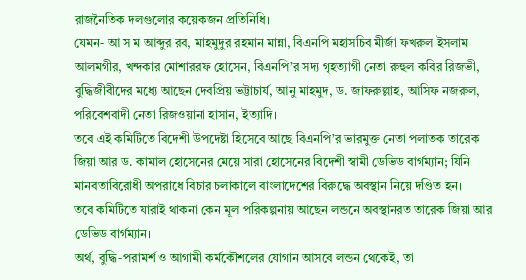রাজনৈতিক দলগুলোর কয়েকজন প্রতিনিধি।
যেমন- আ স ম আব্দুর রব, মাহমুদুর রহমান মান্না, বিএনপি মহাসচিব মীর্জা ফখরুল ইসলাম আলমগীর, খন্দকার মোশাররফ হোসেন, বিএনপি’র সদ্য গৃহত্যাগী নেতা রুহুল কবির রিজভী, বুদ্ধিজীবীদের মধ্যে আছেন দেবপ্রিয় ভট্টাচার্য, আনু মাহমুদ, ড. জাফরুল্লাহ, আসিফ নজরুল, পরিবেশবাদী নেতা রিজওয়ানা হাসান, ইত্যাদি।
তবে এই কমিটিতে বিদেশী উপদেষ্টা হিসেবে আছে বিএনপি’র ভারমুক্ত নেতা পলাতক তারেক জিয়া আর ড. কামাল হোসেনের মেয়ে সারা হোসেনের বিদেশী স্বামী ডেভিড বার্গম্যান; যিনি মানবতাবিরোধী অপরাধে বিচার চলাকালে বাংলাদেশের বিরুদ্ধে অবস্থান নিয়ে দণ্ডিত হন।
তবে কমিটিতে যারাই থাকনা কেন মূল পরিকল্পনায় আছেন লন্ডনে অবস্থানরত তারেক জিয়া আর ডেভিড বার্গম্যান।
অর্থ, বুদ্ধি-পরামর্শ ও আগামী কর্মকৌশলের যোগান আসবে লন্ডন থেকেই, তা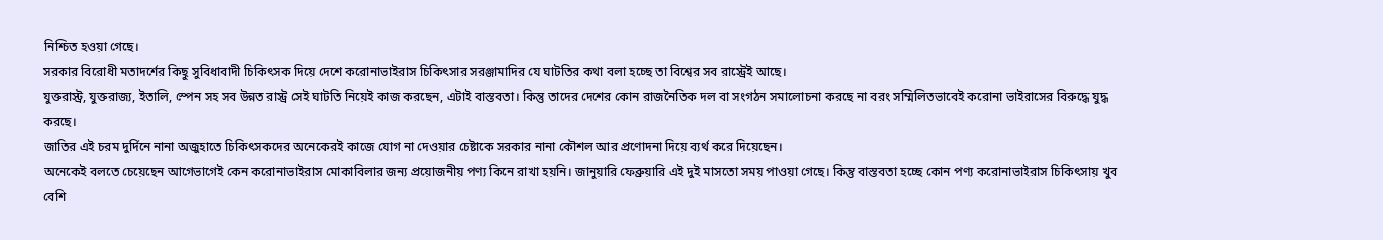নিশ্চিত হওয়া গেছে।
সরকার বিরোধী মতাদর্শের কিছু সুবিধাবাদী চিকিৎসক দিয়ে দেশে করোনাভাইরাস চিকিৎসার সরঞ্জামাদির যে ঘাটতির কথা বলা হচ্ছে তা বিশ্বের সব রাস্ট্রেই আছে।
যুক্তরাস্ট্র, যুক্তরাজ্য, ইতালি, স্পেন সহ সব উন্নত রাস্ট্র সেই ঘাটতি নিয়েই কাজ করছেন, এটাই বাস্তবতা। কিন্তু তাদের দেশের কোন রাজনৈতিক দল বা সংগঠন সমালোচনা করছে না বরং সম্মিলিতভাবেই করোনা ভাইরাসের বিরুদ্ধে যুদ্ধ করছে।
জাতির এই চরম দুর্দিনে নানা অজুহাতে চিকিৎসকদের অনেকেরই কাজে যোগ না দেওয়ার চেষ্টাকে সরকার নানা কৌশল আর প্রণোদনা দিয়ে ব্যর্থ করে দিয়েছেন।
অনেকেই বলতে চেয়েছেন আগেভাগেই কেন করোনাভাইরাস মোকাবিলার জন্য প্রয়োজনীয় পণ্য কিনে রাখা হয়নি। জানুয়ারি ফেব্রুয়ারি এই দুই মাসতো সময় পাওয়া গেছে। কিন্তু বাস্তবতা হচ্ছে কোন পণ্য করোনাভাইরাস চিকিৎসায় খুব বেশি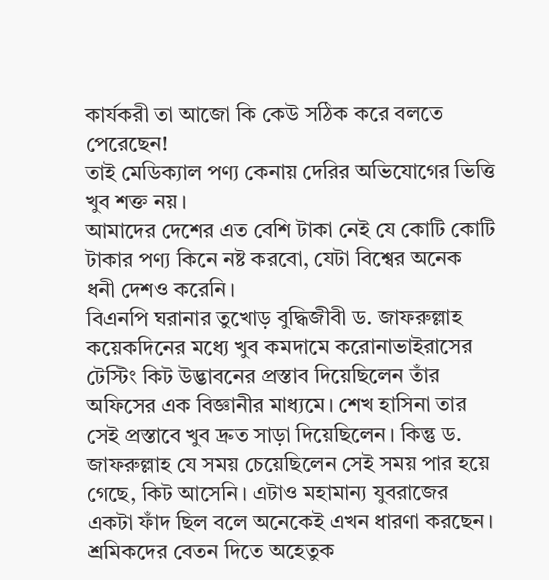কার্যকরী তা আজো কি কেউ সঠিক করে বলতে পেরেছেন!
তাই মেডিক্যাল পণ্য কেনায় দেরির অভিযোগের ভিত্তি খুব শক্ত নয়।
আমাদের দেশের এত বেশি টাকা নেই যে কোটি কোটি টাকার পণ্য কিনে নষ্ট করবো, যেটা বিশ্বের অনেক ধনী দেশও করেনি।
বিএনপি ঘরানার তুখোড় বুদ্ধিজীবী ড. জাফরুল্লাহ কয়েকদিনের মধ্যে খুব কমদামে করোনাভাইরাসের টেস্টিং কিট উদ্ভাবনের প্রস্তাব দিয়েছিলেন তাঁর অফিসের এক বিজ্ঞানীর মাধ্যমে। শেখ হাসিনা তার সেই প্রস্তাবে খুব দ্রুত সাড়া দিয়েছিলেন। কিন্তু ড. জাফরুল্লাহ যে সময় চেয়েছিলেন সেই সময় পার হয়ে গেছে, কিট আসেনি। এটাও মহামান্য যুবরাজের একটা ফাঁদ ছিল বলে অনেকেই এখন ধারণা করছেন।
শ্রমিকদের বেতন দিতে অহেতুক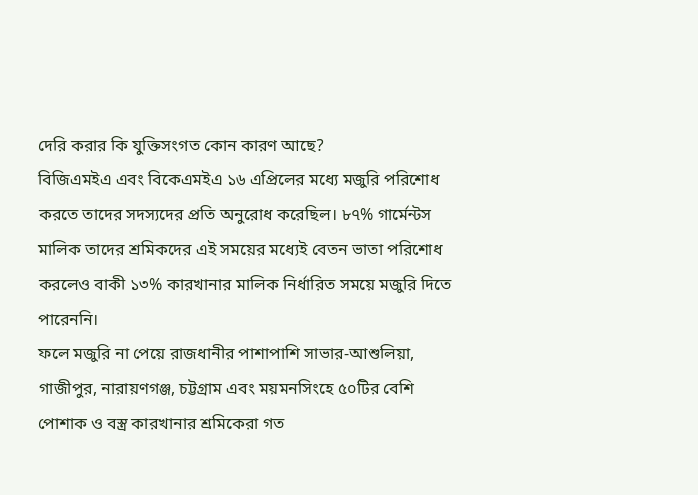দেরি করার কি যুক্তিসংগত কোন কারণ আছে?
বিজিএমইএ এবং বিকেএমইএ ১৬ এপ্রিলের মধ্যে মজুরি পরিশোধ করতে তাদের সদস্যদের প্রতি অনুরোধ করেছিল। ৮৭% গার্মেন্টস মালিক তাদের শ্রমিকদের এই সময়ের মধ্যেই বেতন ভাতা পরিশোধ করলেও বাকী ১৩% কারখানার মালিক নির্ধারিত সময়ে মজুরি দিতে পারেননি।
ফলে মজুরি না পেয়ে রাজধানীর পাশাপাশি সাভার-আশুলিয়া, গাজীপুর, নারায়ণগঞ্জ, চট্টগ্রাম এবং ময়মনসিংহে ৫০টির বেশি পোশাক ও বস্ত্র কারখানার শ্রমিকেরা গত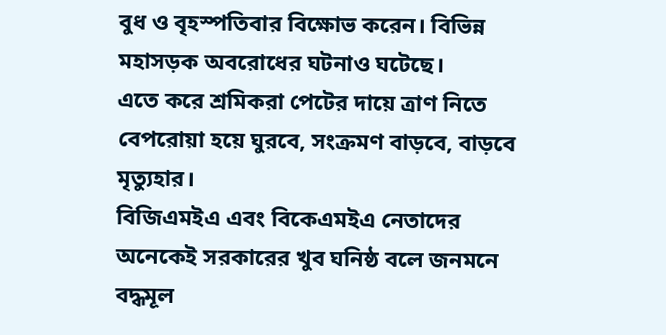বুধ ও বৃহস্পতিবার বিক্ষোভ করেন। বিভিন্ন মহাসড়ক অবরোধের ঘটনাও ঘটেছে।
এতে করে শ্রমিকরা পেটের দায়ে ত্রাণ নিতে বেপরোয়া হয়ে ঘুরবে, সংক্রমণ বাড়বে, বাড়বে মৃত্যুহার।
বিজিএমইএ এবং বিকেএমইএ নেতাদের অনেকেই সরকারের খুব ঘনিষ্ঠ বলে জনমনে বদ্ধমূল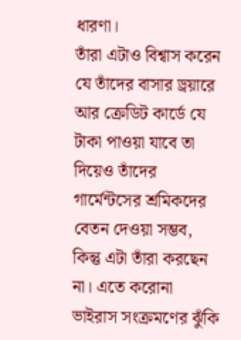ধারণা।
তাঁরা এটাও বিশ্বাস করেন যে তাঁদের বাসার ড্রয়ারে আর ক্রেডিট কার্ডে যে টাকা পাওয়া যাবে তা দিয়েও তাঁদের গার্মেন্টসের শ্রমিকদের বেতন দেওয়া সম্ভব, কিন্তু এটা তাঁরা করছেন না। এতে করোনা ভাইরাস সংক্রমণের ঝুঁকি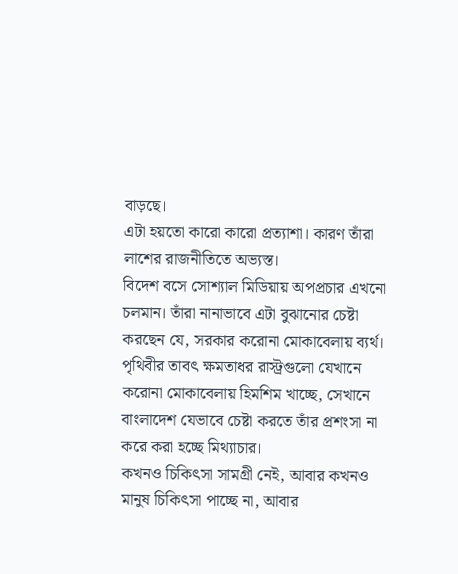বাড়ছে।
এটা হয়তো কারো কারো প্রত্যাশা। কারণ তাঁরা লাশের রাজনীতিতে অভ্যস্ত।
বিদেশ বসে সোশ্যাল মিডিয়ায় অপপ্রচার এখনো চলমান। তাঁরা নানাভাবে এটা বুঝানোর চেষ্টা করছেন যে, সরকার করোনা মোকাবেলায় ব্যর্থ।
পৃথিবীর তাবৎ ক্ষমতাধর রাস্ট্রগুলো যেখানে করোনা মোকাবেলায় হিমশিম খাচ্ছে, সেখানে বাংলাদেশ যেভাবে চেষ্টা করতে তাঁর প্রশংসা না করে করা হচ্ছে মিথ্যাচার।
কখনও চিকিৎসা সামগ্রী নেই, আবার কখনও মানুষ চিকিৎসা পাচ্ছে না, আবার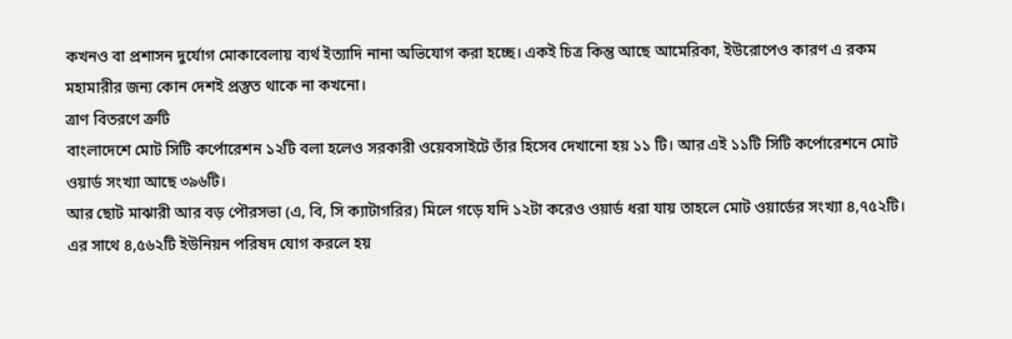কখনও বা প্রশাসন দুর্যোগ মোকাবেলায় ব্যর্থ ইত্যাদি নানা অভিযোগ করা হচ্ছে। একই চিত্র কিন্তু আছে আমেরিকা, ইউরোপেও কারণ এ রকম মহামারীর জন্য কোন দেশই প্রস্তুত থাকে না কখনো।
ত্রাণ বিতরণে ত্রুটি
বাংলাদেশে মোট সিটি কর্পোরেশন ১২টি বলা হলেও সরকারী ওয়েবসাইটে তাঁর হিসেব দেখানো হয় ১১ টি। আর এই ১১টি সিটি কর্পোরেশনে মোট ওয়ার্ড সংখ্যা আছে ৩৯৬টি।
আর ছোট মাঝারী আর বড় পৌরসভা (এ, বি, সি ক্যাটাগরির) মিলে গড়ে যদি ১২টা করেও ওয়ার্ড ধরা যায় তাহলে মোট ওয়ার্ডের সংখ্যা ৪,৭৫২টি। এর সাথে ৪,৫৬২টি ইউনিয়ন পরিষদ যোগ করলে হয়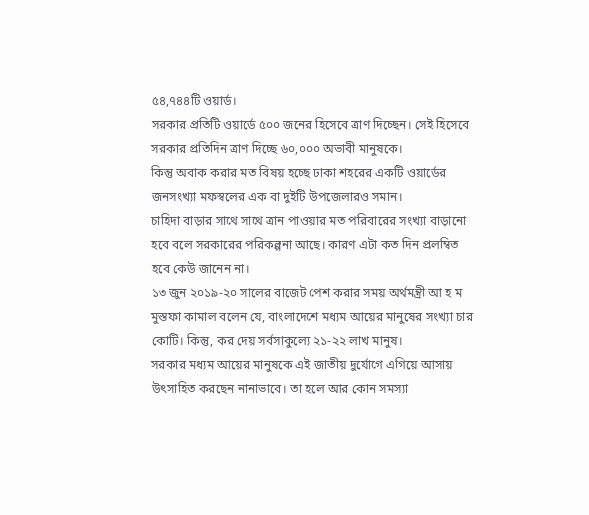৫৪,৭৪৪টি ওয়ার্ড।
সরকার প্রতিটি ওয়ার্ডে ৫০০ জনের হিসেবে ত্রাণ দিচ্ছেন। সেই হিসেবে সরকার প্রতিদিন ত্রাণ দিচ্ছে ৬০,০০০ অভাবী মানুষকে।
কিন্তু অবাক করার মত বিষয় হচ্ছে ঢাকা শহরের একটি ওয়ার্ডের জনসংখ্যা মফস্বলের এক বা দুইটি উপজেলারও সমান।
চাহিদা বাড়ার সাথে সাথে ত্রান পাওয়ার মত পরিবারের সংখ্যা বাড়ানো হবে বলে সরকারের পরিকল্পনা আছে। কারণ এটা কত দিন প্রলম্বিত হবে কেউ জানেন না।
১৩ জুন ২০১৯-২০ সালের বাজেট পেশ করার সময় অর্থমন্ত্রী আ হ ম মুস্তফা কামাল বলেন যে, বাংলাদেশে মধ্যম আয়ের মানুষের সংখ্যা চার কোটি। কিন্তু, কর দেয় সর্বসাকুল্যে ২১-২২ লাখ মানুষ।
সরকার মধ্যম আয়ের মানুষকে এই জাতীয় দুর্যোগে এগিয়ে আসায় উৎসাহিত করছেন নানাভাবে। তা হলে আর কোন সমস্যা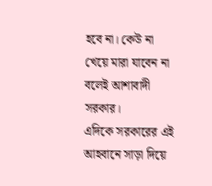হবে না। কেউ না খেয়ে মারা যাবেন না বলেই আশাবাদী সরকার।
এদিকে সরকারের এই আহবানে সাড়া দিয়ে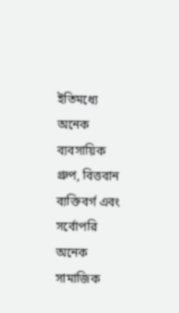ইতিমধ্যে অনেক ব্যবসায়িক গ্রুপ, বিত্তবান ব্যক্তিবর্গ এবং সর্বোপরি অনেক সামাজিক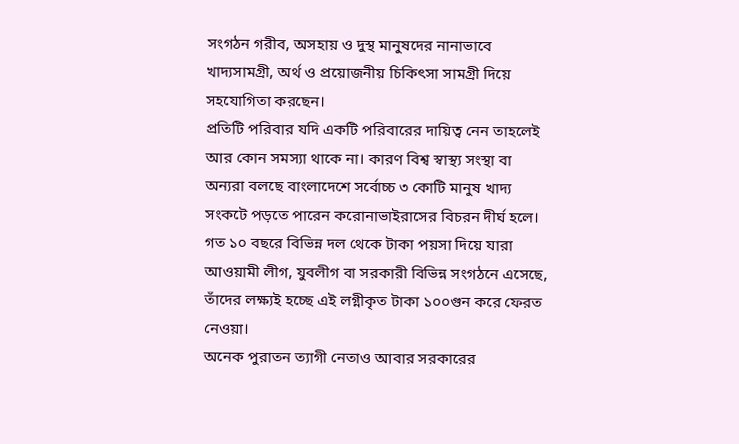সংগঠন গরীব, অসহায় ও দুস্থ মানুষদের নানাভাবে খাদ্যসামগ্রী, অর্থ ও প্রয়োজনীয় চিকিৎসা সামগ্রী দিয়ে সহযোগিতা করছেন।
প্রতিটি পরিবার যদি একটি পরিবারের দায়িত্ব নেন তাহলেই আর কোন সমস্যা থাকে না। কারণ বিশ্ব স্বাস্থ্য সংস্থা বা অন্যরা বলছে বাংলাদেশে সর্বোচ্চ ৩ কোটি মানুষ খাদ্য সংকটে পড়তে পারেন করোনাভাইরাসের বিচরন দীর্ঘ হলে।
গত ১০ বছরে বিভিন্ন দল থেকে টাকা পয়সা দিয়ে যারা আওয়ামী লীগ, যুবলীগ বা সরকারী বিভিন্ন সংগঠনে এসেছে, তাঁদের লক্ষ্যই হচ্ছে এই লগ্নীকৃত টাকা ১০০গুন করে ফেরত নেওয়া।
অনেক পুরাতন ত্যাগী নেতাও আবার সরকারের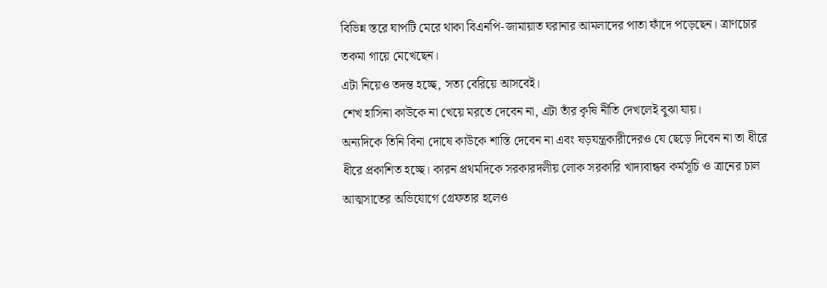বিভিন্ন স্তরে ঘাপটি মেরে থাকা বিএনপি-জামায়াত ঘরানার আমলাদের পাতা ফাঁদে পড়েছেন। ত্রাণচোর তকমা গায়ে মেখেছেন।
এটা নিয়েও তদন্ত হচ্ছে, সত্য বেরিয়ে আসবেই।
শেখ হাসিনা কাউকে না খেয়ে মরতে দেবেন না, এটা তাঁর কৃষি নীতি দেখলেই বুঝা যায়।
অন্যদিকে তিনি বিনা দোষে কাউকে শাস্তি দেবেন না এবং ষড়যন্ত্রকারীদেরও যে ছেড়ে দিবেন না তা ধীরে ধীরে প্রকাশিত হচ্ছে। কারন প্রথমদিকে সরকারদলীয় লোক সরকারি খাদ্যবান্ধব কর্মসূচি ও ত্রানের চাল আত্মসাতের অভিযোগে গ্রেফতার হলেও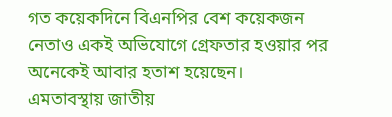গত কয়েকদিনে বিএনপির বেশ কয়েকজন নেতাও একই অভিযোগে গ্রেফতার হওয়ার পর অনেকেই আবার হতাশ হয়েছেন।
এমতাবস্থায় জাতীয়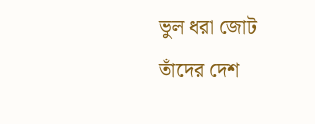ভুল ধরা জোট তাঁদের দেশ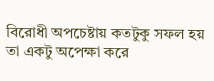বিরোধী অপচেষ্টায় কতটুকু সফল হয় তা একটু অপেক্ষা করে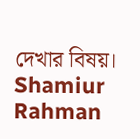দেখার বিষয়।
Shamiur Rahman